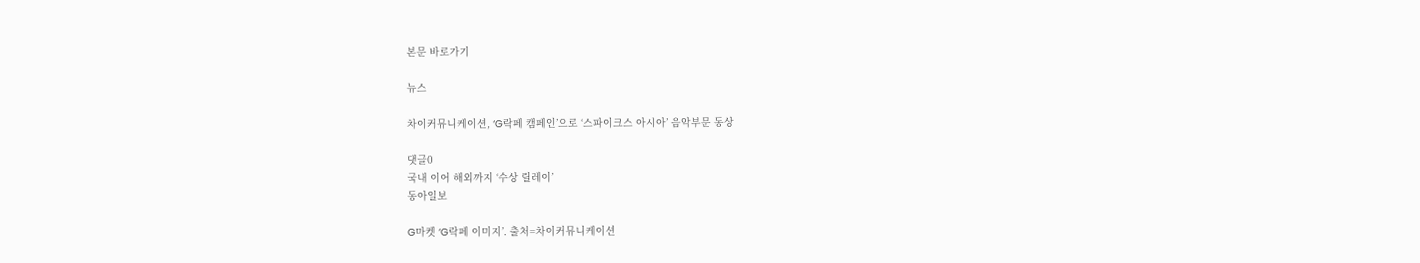본문 바로가기

뉴스

차이커뮤니케이션, ‘G락페 캠페인’으로 ‘스파이크스 아시아’ 음악부문 동상

댓글0
국내 이어 해외까지 ‘수상 릴레이’
동아일보

G마켓 ‘G락페 이미지’. 출처=차이커뮤니케이션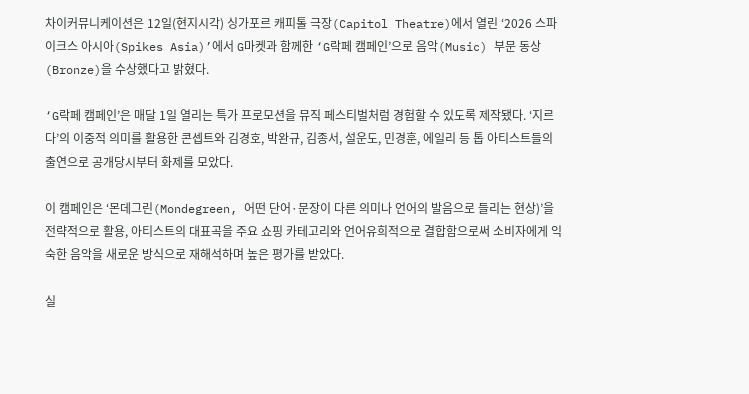차이커뮤니케이션은 12일(현지시각) 싱가포르 캐피톨 극장(Capitol Theatre)에서 열린 ‘2026 스파이크스 아시아(Spikes Asia)’에서 G마켓과 함께한 ‘G락페 캠페인’으로 음악(Music) 부문 동상(Bronze)을 수상했다고 밝혔다.

‘G락페 캠페인’은 매달 1일 열리는 특가 프로모션을 뮤직 페스티벌처럼 경험할 수 있도록 제작됐다. ‘지르다’의 이중적 의미를 활용한 콘셉트와 김경호, 박완규, 김종서, 설운도, 민경훈, 에일리 등 톱 아티스트들의 출연으로 공개당시부터 화제를 모았다.

이 캠페인은 ‘몬데그린(Mondegreen, 어떤 단어·문장이 다른 의미나 언어의 발음으로 들리는 현상)’을 전략적으로 활용, 아티스트의 대표곡을 주요 쇼핑 카테고리와 언어유희적으로 결합함으로써 소비자에게 익숙한 음악을 새로운 방식으로 재해석하며 높은 평가를 받았다.

실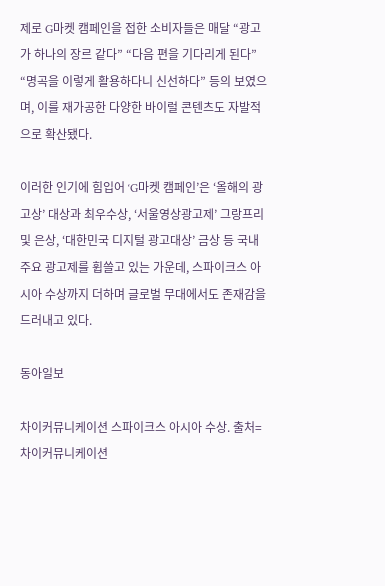제로 G마켓 캠페인을 접한 소비자들은 매달 “광고가 하나의 장르 같다” “다음 편을 기다리게 된다” “명곡을 이렇게 활용하다니 신선하다” 등의 보였으며, 이를 재가공한 다양한 바이럴 콘텐츠도 자발적으로 확산됐다.

이러한 인기에 힘입어 ‘G마켓 캠페인’은 ‘올해의 광고상’ 대상과 최우수상, ‘서울영상광고제’ 그랑프리 및 은상, ‘대한민국 디지털 광고대상’ 금상 등 국내 주요 광고제를 휩쓸고 있는 가운데, 스파이크스 아시아 수상까지 더하며 글로벌 무대에서도 존재감을 드러내고 있다.

동아일보

차이커뮤니케이션 스파이크스 아시아 수상. 출처=차이커뮤니케이션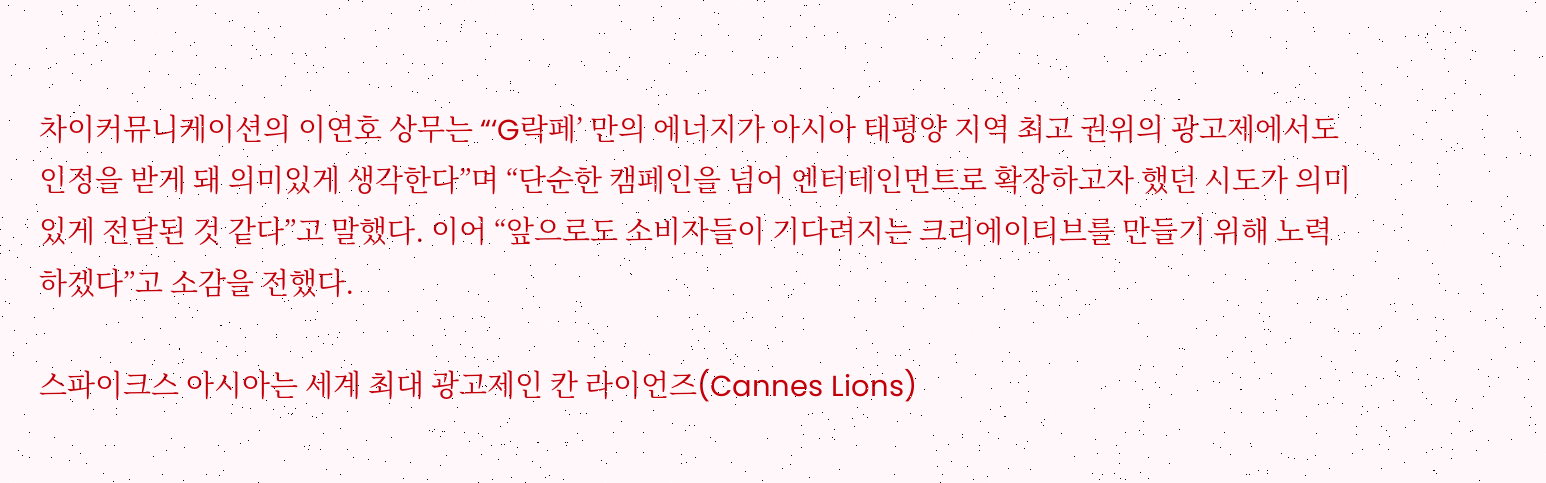차이커뮤니케이션의 이연호 상무는 “‘G락페’ 만의 에너지가 아시아 태평양 지역 최고 권위의 광고제에서도 인정을 받게 돼 의미있게 생각한다”며 “단순한 캠페인을 넘어 엔터테인먼트로 확장하고자 했던 시도가 의미 있게 전달된 것 같다”고 말했다. 이어 “앞으로도 소비자들이 기다려지는 크리에이티브를 만들기 위해 노력하겠다”고 소감을 전했다.

스파이크스 아시아는 세계 최대 광고제인 칸 라이언즈(Cannes Lions)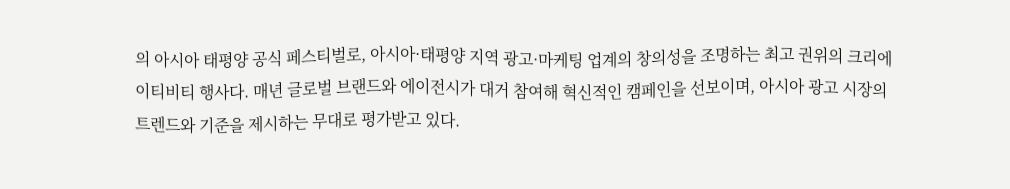의 아시아 태평양 공식 페스티벌로, 아시아·태평양 지역 광고·마케팅 업계의 창의성을 조명하는 최고 권위의 크리에이티비티 행사다. 매년 글로벌 브랜드와 에이전시가 대거 참여해 혁신적인 캠페인을 선보이며, 아시아 광고 시장의 트렌드와 기준을 제시하는 무대로 평가받고 있다.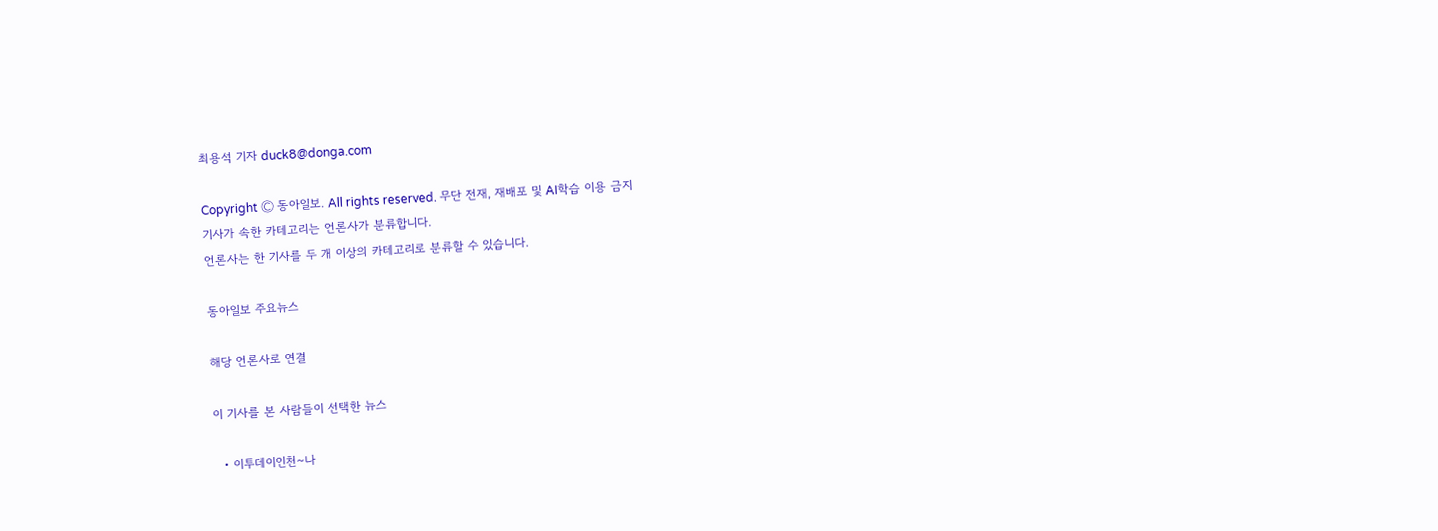최용석 기자 duck8@donga.com

Copyright Ⓒ 동아일보. All rights reserved. 무단 전재, 재배포 및 AI학습 이용 금지
기사가 속한 카테고리는 언론사가 분류합니다.
언론사는 한 기사를 두 개 이상의 카테고리로 분류할 수 있습니다.

동아일보 주요뉴스

해당 언론사로 연결

이 기사를 본 사람들이 선택한 뉴스

  • 이투데이인천~나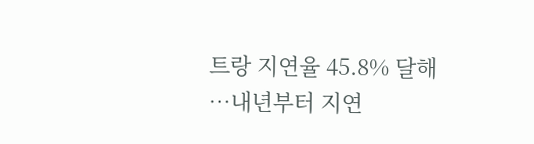트랑 지연율 45.8% 달해⋯내년부터 지연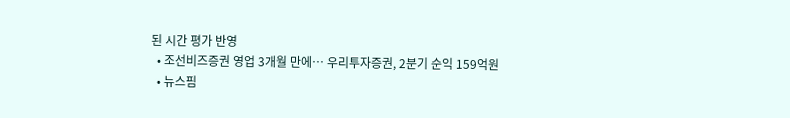된 시간 평가 반영
  • 조선비즈증권 영업 3개월 만에… 우리투자증권, 2분기 순익 159억원
  • 뉴스핌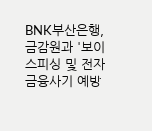BNK부산은행, 금감원과 '보이스피싱 및 전자금융사기 예방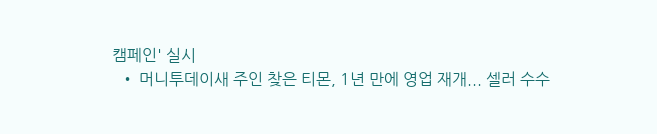캠페인' 실시
  • 머니투데이새 주인 찾은 티몬, 1년 만에 영업 재개... 셀러 수수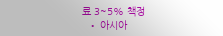료 3~5% 책정
  • 아시아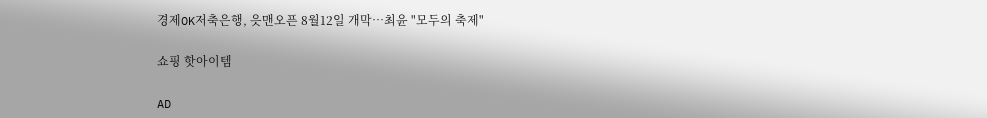경제OK저축은행, 읏맨오픈 8월12일 개막…최윤 "모두의 축제"

쇼핑 핫아이템

AD